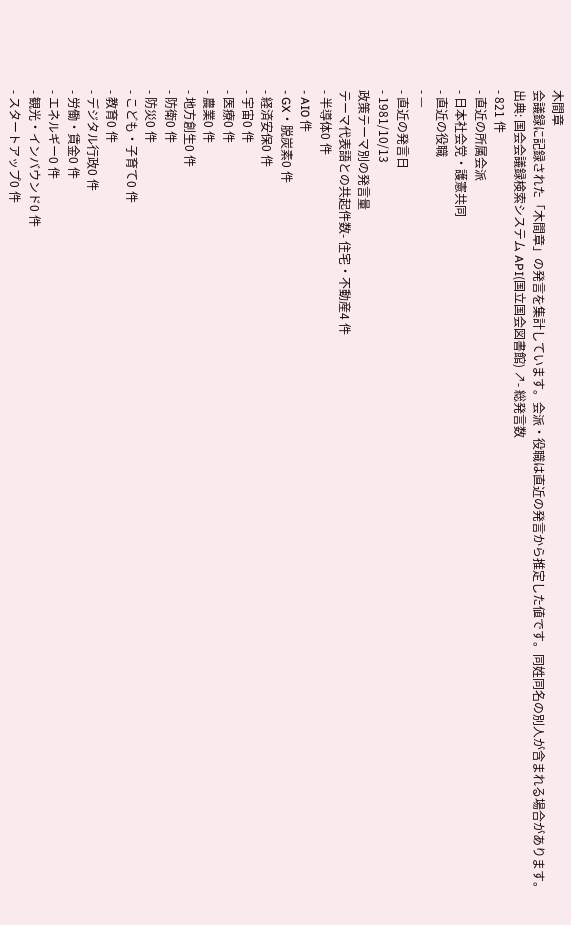木間章
会議録に記録された「木間章」の発言を集計しています。会派・役職は直近の発言から推定した値です。同姓同名の別人が含まれる場合があります。
出典: 国会会議録検索システム API(国立国会図書館) ↗- 総発言数
- 821 件
- 直近の所属会派
- 日本社会党・護憲共同
- 直近の役職
- —
- 直近の発言日
- 1981/10/13
政策テーマ別の発言量
テーマ代表語との共起件数- 住宅・不動産4 件
- 半導体0 件
- AI0 件
- GX・脱炭素0 件
- 経済安保0 件
- 宇宙0 件
- 医療0 件
- 農業0 件
- 地方創生0 件
- 防衛0 件
- 防災0 件
- こども・子育て0 件
- 教育0 件
- デジタル行政0 件
- 労働・賃金0 件
- エネルギー0 件
- 観光・インバウンド0 件
- スタートアップ0 件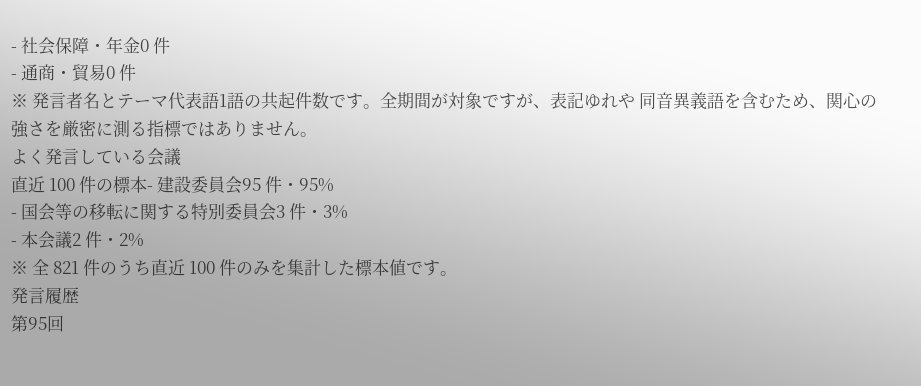- 社会保障・年金0 件
- 通商・貿易0 件
※ 発言者名とテーマ代表語1語の共起件数です。全期間が対象ですが、表記ゆれや 同音異義語を含むため、関心の強さを厳密に測る指標ではありません。
よく発言している会議
直近 100 件の標本- 建設委員会95 件・95%
- 国会等の移転に関する特別委員会3 件・3%
- 本会議2 件・2%
※ 全 821 件のうち直近 100 件のみを集計した標本値です。
発言履歴
第95回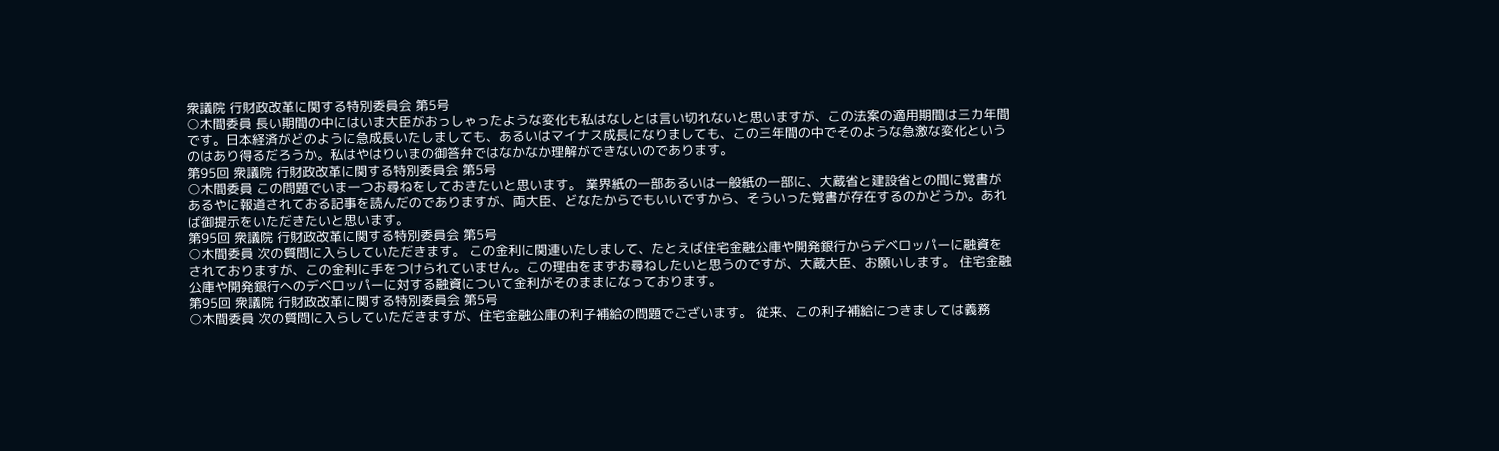衆議院 行財政改革に関する特別委員会 第5号
○木間委員 長い期間の中にはいま大臣がおっしゃったような変化も私はなしとは言い切れないと思いますが、この法案の適用期間は三カ年間です。日本経済がどのように急成長いたしましても、あるいはマイナス成長になりましても、この三年間の中でそのような急激な変化というのはあり得るだろうか。私はやはりいまの御答弁ではなかなか理解ができないのであります。
第95回 衆議院 行財政改革に関する特別委員会 第5号
○木間委員 この問題でいま一つお尋ねをしておきたいと思います。 業界紙の一部あるいは一般紙の一部に、大蔵省と建設省との間に覚書があるやに報道されておる記事を読んだのでありますが、両大臣、どなたからでもいいですから、そういった覚書が存在するのかどうか。あれば御提示をいただきたいと思います。
第95回 衆議院 行財政改革に関する特別委員会 第5号
○木間委員 次の質問に入らしていただきます。 この金利に関連いたしまして、たとえば住宅金融公庫や開発銀行からデベロッパーに融資をされておりますが、この金利に手をつけられていません。この理由をまずお尋ねしたいと思うのですが、大蔵大臣、お願いします。 住宅金融公庫や開発銀行へのデベロッパーに対する融資について金利がそのままになっております。
第95回 衆議院 行財政改革に関する特別委員会 第5号
○木間委員 次の質問に入らしていただきますが、住宅金融公庫の利子補給の問題でございます。 従来、この利子補給につきましては義務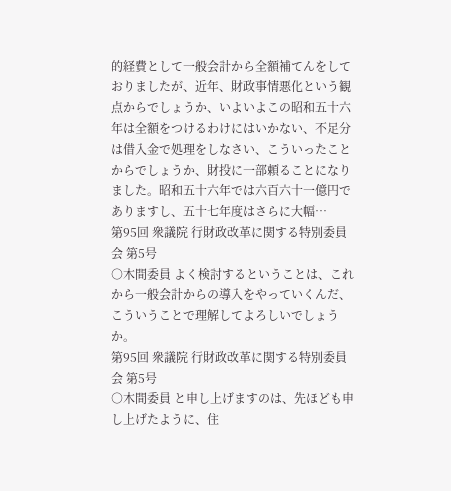的経費として一般会計から全額補てんをしておりましたが、近年、財政事情悪化という観点からでしょうか、いよいよこの昭和五十六年は全額をつけるわけにはいかない、不足分は借入金で処理をしなさい、こういったことからでしょうか、財投に一部頼ることになりました。昭和五十六年では六百六十一億円でありますし、五十七年度はさらに大幅…
第95回 衆議院 行財政改革に関する特別委員会 第5号
○木間委員 よく検討するということは、これから一般会計からの導入をやっていくんだ、こういうことで理解してよろしいでしょうか。
第95回 衆議院 行財政改革に関する特別委員会 第5号
○木間委員 と申し上げますのは、先ほども申し上げたように、住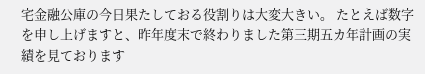宅金融公庫の今日果たしておる役割りは大変大きい。 たとえば数字を申し上げますと、昨年度末で終わりました第三期五カ年計画の実績を見ております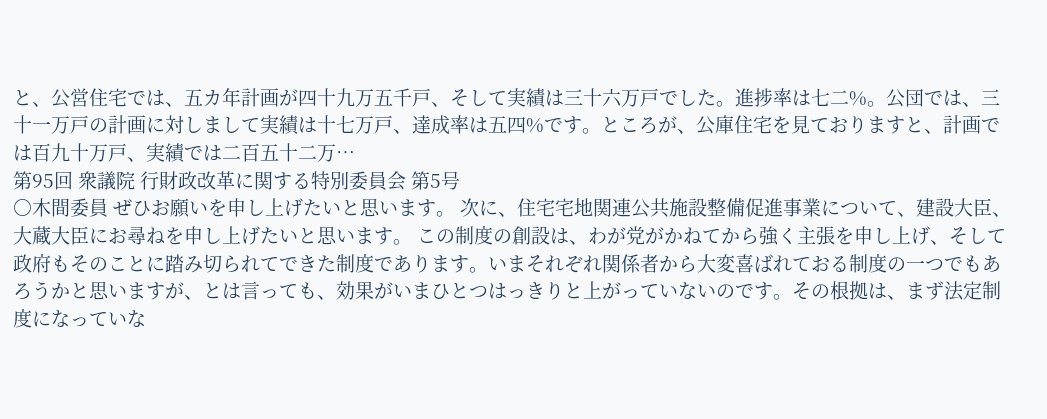と、公営住宅では、五カ年計画が四十九万五千戸、そして実績は三十六万戸でした。進捗率は七二%。公団では、三十一万戸の計画に対しまして実績は十七万戸、達成率は五四%です。ところが、公庫住宅を見ておりますと、計画では百九十万戸、実績では二百五十二万…
第95回 衆議院 行財政改革に関する特別委員会 第5号
○木間委員 ぜひお願いを申し上げたいと思います。 次に、住宅宅地関連公共施設整備促進事業について、建設大臣、大蔵大臣にお尋ねを申し上げたいと思います。 この制度の創設は、わが党がかねてから強く主張を申し上げ、そして政府もそのことに踏み切られてできた制度であります。いまそれぞれ関係者から大変喜ばれておる制度の一つでもあろうかと思いますが、とは言っても、効果がいまひとつはっきりと上がっていないのです。その根拠は、まず法定制度になっていな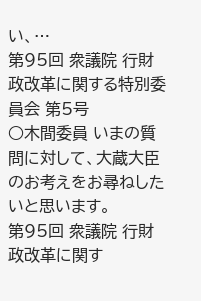い、…
第95回 衆議院 行財政改革に関する特別委員会 第5号
○木間委員 いまの質問に対して、大蔵大臣のお考えをお尋ねしたいと思います。
第95回 衆議院 行財政改革に関す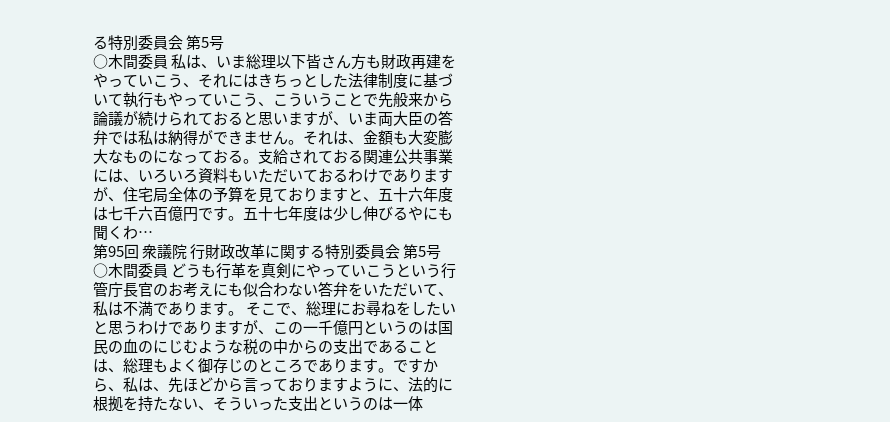る特別委員会 第5号
○木間委員 私は、いま総理以下皆さん方も財政再建をやっていこう、それにはきちっとした法律制度に基づいて執行もやっていこう、こういうことで先般来から論議が続けられておると思いますが、いま両大臣の答弁では私は納得ができません。それは、金額も大変膨大なものになっておる。支給されておる関連公共事業には、いろいろ資料もいただいておるわけでありますが、住宅局全体の予算を見ておりますと、五十六年度は七千六百億円です。五十七年度は少し伸びるやにも聞くわ…
第95回 衆議院 行財政改革に関する特別委員会 第5号
○木間委員 どうも行革を真剣にやっていこうという行管庁長官のお考えにも似合わない答弁をいただいて、私は不満であります。 そこで、総理にお尋ねをしたいと思うわけでありますが、この一千億円というのは国民の血のにじむような税の中からの支出であることは、総理もよく御存じのところであります。ですから、私は、先ほどから言っておりますように、法的に根拠を持たない、そういった支出というのは一体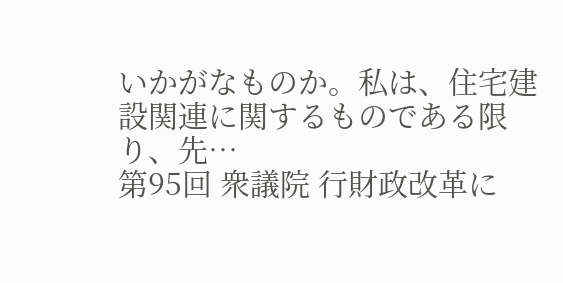いかがなものか。私は、住宅建設関連に関するものである限り、先…
第95回 衆議院 行財政改革に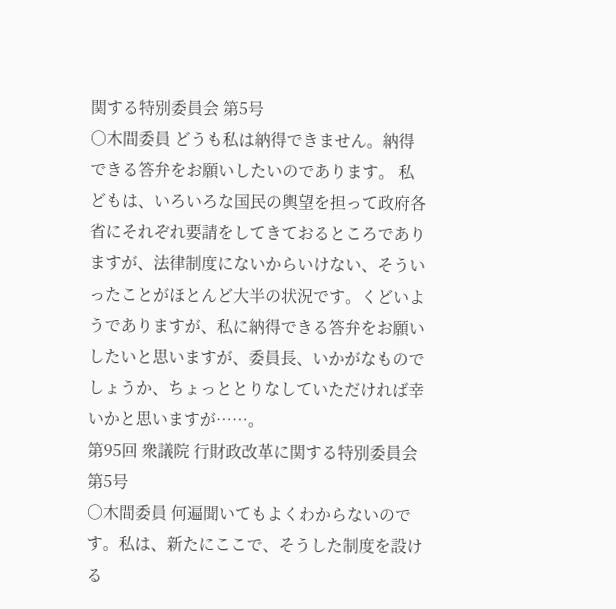関する特別委員会 第5号
○木間委員 どうも私は納得できません。納得できる答弁をお願いしたいのであります。 私どもは、いろいろな国民の輿望を担って政府各省にそれぞれ要請をしてきておるところでありますが、法律制度にないからいけない、そういったことがほとんど大半の状況です。くどいようでありますが、私に納得できる答弁をお願いしたいと思いますが、委員長、いかがなものでしょうか、ちょっととりなしていただければ幸いかと思いますが……。
第95回 衆議院 行財政改革に関する特別委員会 第5号
○木間委員 何遍聞いてもよくわからないのです。私は、新たにここで、そうした制度を設ける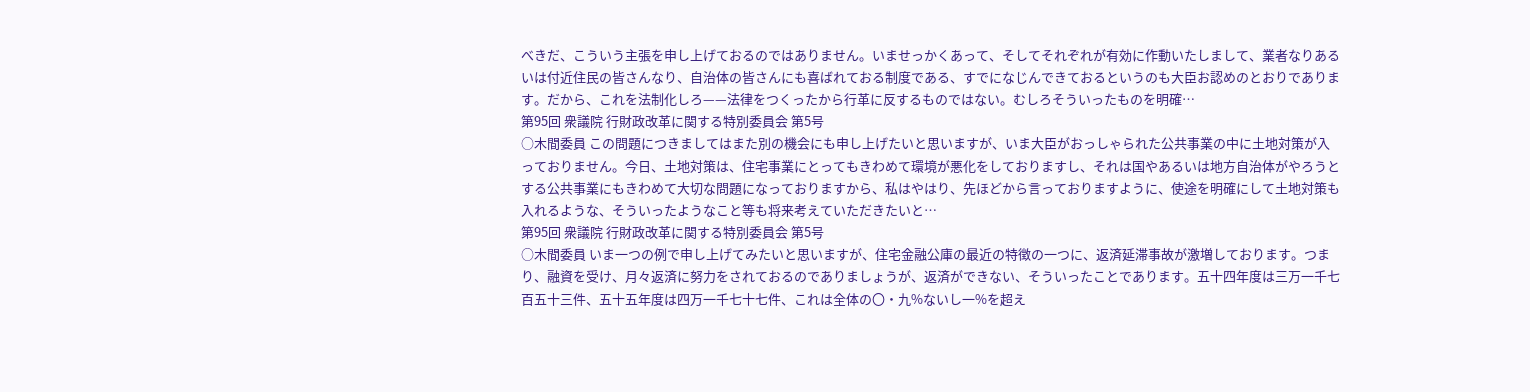べきだ、こういう主張を申し上げておるのではありません。いませっかくあって、そしてそれぞれが有効に作動いたしまして、業者なりあるいは付近住民の皆さんなり、自治体の皆さんにも喜ばれておる制度である、すでになじんできておるというのも大臣お認めのとおりであります。だから、これを法制化しろ——法律をつくったから行革に反するものではない。むしろそういったものを明確…
第95回 衆議院 行財政改革に関する特別委員会 第5号
○木間委員 この問題につきましてはまた別の機会にも申し上げたいと思いますが、いま大臣がおっしゃられた公共事業の中に土地対策が入っておりません。今日、土地対策は、住宅事業にとってもきわめて環境が悪化をしておりますし、それは国やあるいは地方自治体がやろうとする公共事業にもきわめて大切な問題になっておりますから、私はやはり、先ほどから言っておりますように、使途を明確にして土地対策も入れるような、そういったようなこと等も将来考えていただきたいと…
第95回 衆議院 行財政改革に関する特別委員会 第5号
○木間委員 いま一つの例で申し上げてみたいと思いますが、住宅金融公庫の最近の特徴の一つに、返済延滞事故が激増しております。つまり、融資を受け、月々返済に努力をされておるのでありましょうが、返済ができない、そういったことであります。五十四年度は三万一千七百五十三件、五十五年度は四万一千七十七件、これは全体の〇・九%ないし一%を超え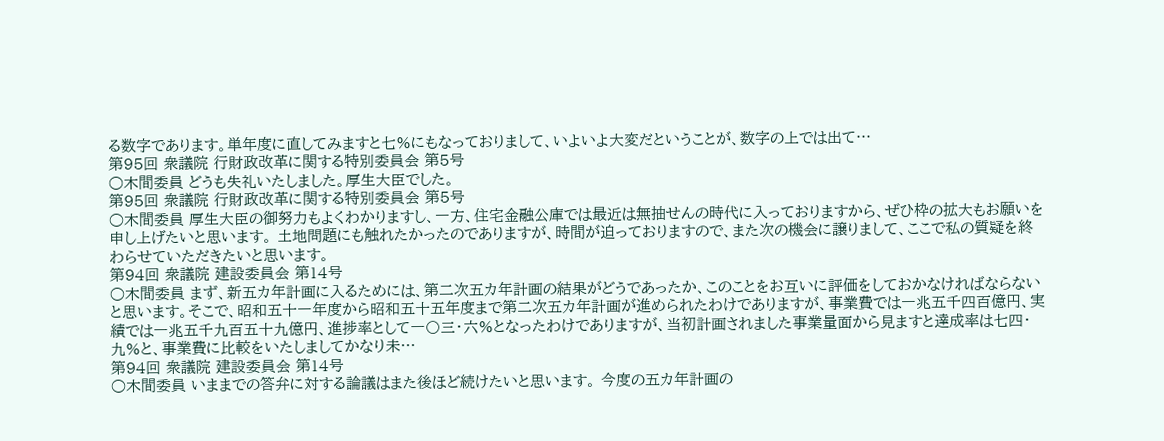る数字であります。単年度に直してみますと七%にもなっておりまして、いよいよ大変だということが、数字の上では出て…
第95回 衆議院 行財政改革に関する特別委員会 第5号
○木間委員 どうも失礼いたしました。厚生大臣でした。
第95回 衆議院 行財政改革に関する特別委員会 第5号
○木間委員 厚生大臣の御努力もよくわかりますし、一方、住宅金融公庫では最近は無抽せんの時代に入っておりますから、ぜひ枠の拡大もお願いを申し上げたいと思います。 土地問題にも触れたかったのでありますが、時間が迫っておりますので、また次の機会に譲りまして、ここで私の質疑を終わらせていただきたいと思います。
第94回 衆議院 建設委員会 第14号
○木間委員 まず、新五カ年計画に入るためには、第二次五カ年計画の結果がどうであったか、このことをお互いに評価をしておかなければならないと思います。そこで、昭和五十一年度から昭和五十五年度まで第二次五カ年計画が進められたわけでありますが、事業費では一兆五千四百億円、実績では一兆五千九百五十九億円、進捗率として一〇三・六%となったわけでありますが、当初計画されました事業量面から見ますと達成率は七四・九%と、事業費に比較をいたしましてかなり未…
第94回 衆議院 建設委員会 第14号
○木間委員 いままでの答弁に対する論議はまた後ほど続けたいと思います。 今度の五カ年計画の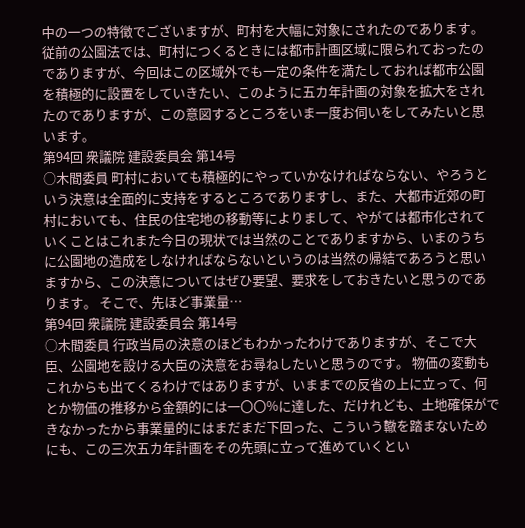中の一つの特徴でございますが、町村を大幅に対象にされたのであります。従前の公園法では、町村につくるときには都市計画区域に限られておったのでありますが、今回はこの区域外でも一定の条件を満たしておれば都市公園を積極的に設置をしていきたい、このように五カ年計画の対象を拡大をされたのでありますが、この意図するところをいま一度お伺いをしてみたいと思います。
第94回 衆議院 建設委員会 第14号
○木間委員 町村においても積極的にやっていかなければならない、やろうという決意は全面的に支持をするところでありますし、また、大都市近郊の町村においても、住民の住宅地の移動等によりまして、やがては都市化されていくことはこれまた今日の現状では当然のことでありますから、いまのうちに公園地の造成をしなければならないというのは当然の帰結であろうと思いますから、この決意についてはぜひ要望、要求をしておきたいと思うのであります。 そこで、先ほど事業量…
第94回 衆議院 建設委員会 第14号
○木間委員 行政当局の決意のほどもわかったわけでありますが、そこで大臣、公園地を設ける大臣の決意をお尋ねしたいと思うのです。 物価の変動もこれからも出てくるわけではありますが、いままでの反省の上に立って、何とか物価の推移から金額的には一〇〇%に達した、だけれども、土地確保ができなかったから事業量的にはまだまだ下回った、こういう轍を踏まないためにも、この三次五カ年計画をその先頭に立って進めていくとい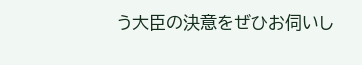う大臣の決意をぜひお伺いし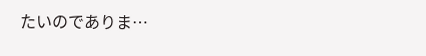たいのでありま…